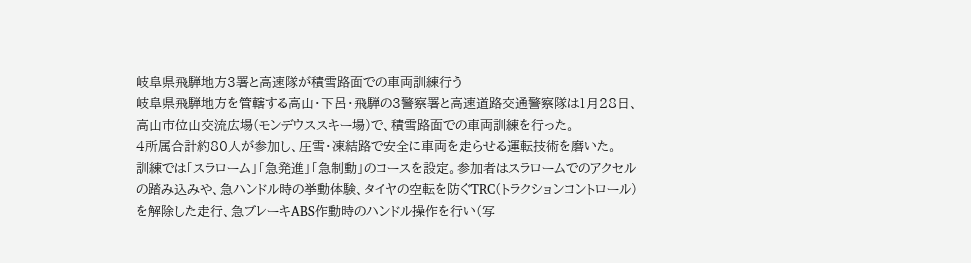岐阜県飛騨地方3署と高速隊が積雪路面での車両訓練行う
岐阜県飛騨地方を管轄する高山・下呂・飛騨の3警察署と高速道路交通警察隊は1月28日、高山市位山交流広場(モンデウススキー場)で、積雪路面での車両訓練を行った。
4所属合計約80人が参加し、圧雪・凍結路で安全に車両を走らせる運転技術を磨いた。
訓練では「スラローム」「急発進」「急制動」のコースを設定。参加者はスラロームでのアクセルの踏み込みや、急ハンドル時の挙動体験、タイヤの空転を防ぐTRC(トラクションコントロール)を解除した走行、急ブレーキABS作動時のハンドル操作を行い(写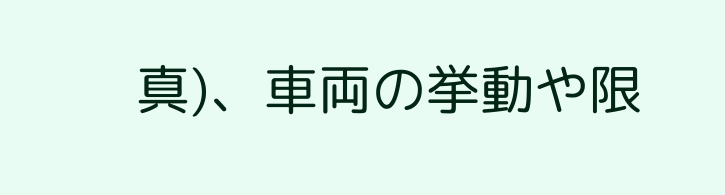真)、車両の挙動や限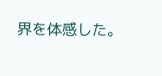界を体感した。